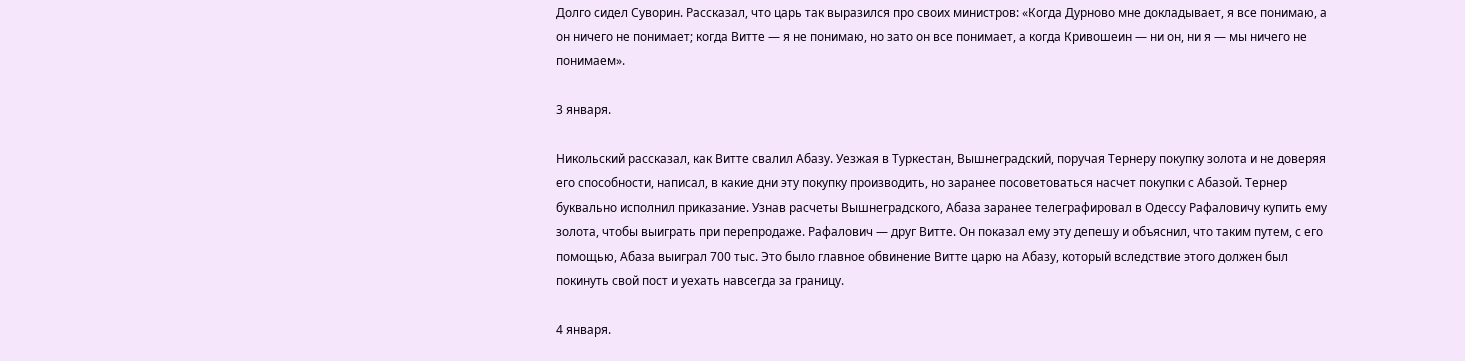Долго сидел Суворин. Рассказал, что царь так выразился про своих министров: «Когда Дурново мне докладывает, я все понимаю, а он ничего не понимает; когда Витте — я не понимаю, но зато он все понимает, а когда Кривошеин — ни он, ни я — мы ничего не понимаем».

3 января.

Никольский рассказал, как Витте свалил Абазу. Уезжая в Туркестан, Вышнеградский, поручая Тернеру покупку золота и не доверяя его способности, написал, в какие дни эту покупку производить, но заранее посоветоваться насчет покупки с Абазой. Тернер буквально исполнил приказание. Узнав расчеты Вышнеградского, Абаза заранее телеграфировал в Одессу Рафаловичу купить ему золота, чтобы выиграть при перепродаже. Рафалович — друг Витте. Он показал ему эту депешу и объяснил, что таким путем, с его помощью, Абаза выиграл 700 тыс. Это было главное обвинение Витте царю на Абазу, который вследствие этого должен был покинуть свой пост и уехать навсегда за границу.

4 января.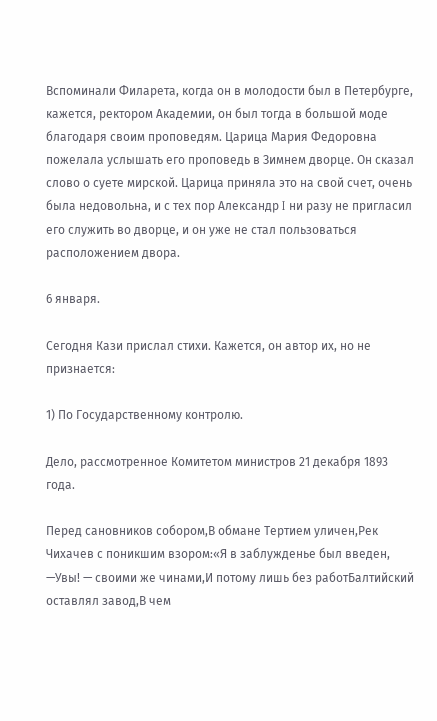Вспоминали Филарета, когда он в молодости был в Петербурге, кажется, ректором Академии, он был тогда в большой моде благодаря своим проповедям. Царица Мария Федоровна пожелала услышать его проповедь в Зимнем дворце. Он сказал слово о суете мирской. Царица приняла это на свой счет, очень была недовольна, и с тех пор Александр I ни разу не пригласил его служить во дворце, и он уже не стал пользоваться расположением двора.

6 января.

Сегодня Кази прислал стихи. Кажется, он автор их, но не признается:

1) По Государственному контролю.

Дело, рассмотренное Комитетом министров 21 декабря 1893 года.

Перед сановников собором,В обмане Тертием уличен,Рек Чихачев с поникшим взором:«Я в заблужденье был введен, —Увы! — своими же чинами,И потому лишь без работБалтийский оставлял завод,В чем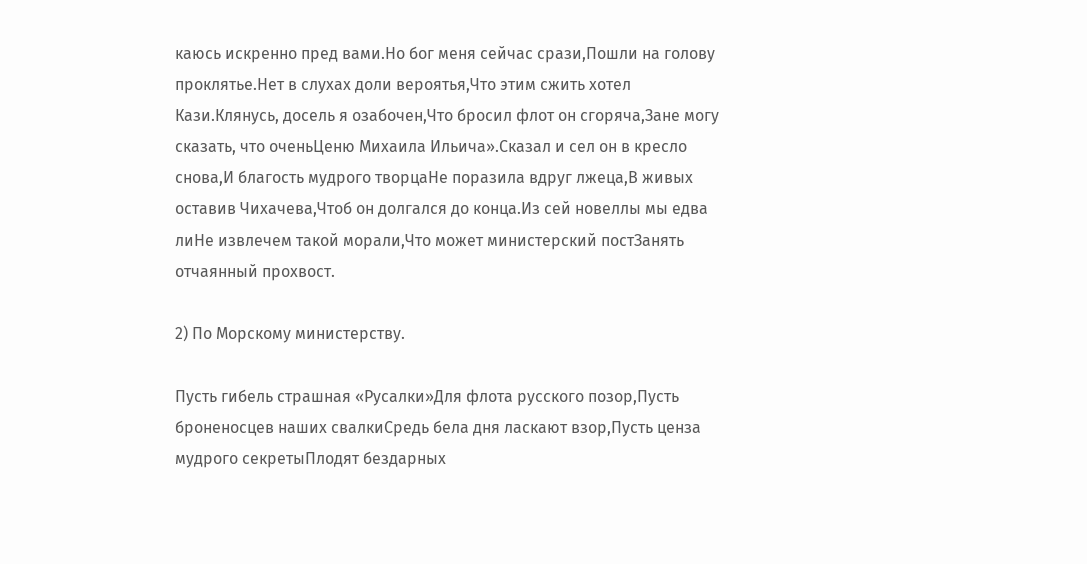каюсь искренно пред вами.Но бог меня сейчас срази,Пошли на голову проклятье.Нет в слухах доли вероятья,Что этим сжить хотел Кази.Клянусь, досель я озабочен,Что бросил флот он сгоряча,Зане могу сказать, что оченьЦеню Михаила Ильича».Сказал и сел он в кресло снова,И благость мудрого творцаНе поразила вдруг лжеца,В живых оставив Чихачева,Чтоб он долгался до конца.Из сей новеллы мы едва лиНе извлечем такой морали,Что может министерский постЗанять отчаянный прохвост.

2) По Морскому министерству.

Пусть гибель страшная «Русалки»Для флота русского позор,Пусть броненосцев наших свалкиСредь бела дня ласкают взор,Пусть ценза мудрого секретыПлодят бездарных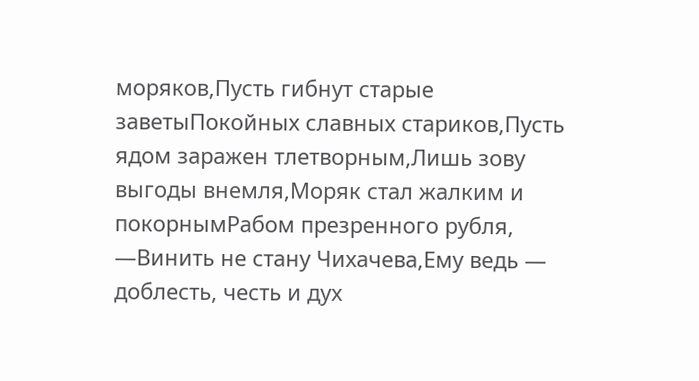моряков,Пусть гибнут старые заветыПокойных славных стариков,Пусть ядом заражен тлетворным,Лишь зову выгоды внемля,Моряк стал жалким и покорнымРабом презренного рубля, —Винить не стану Чихачева,Ему ведь — доблесть, честь и дух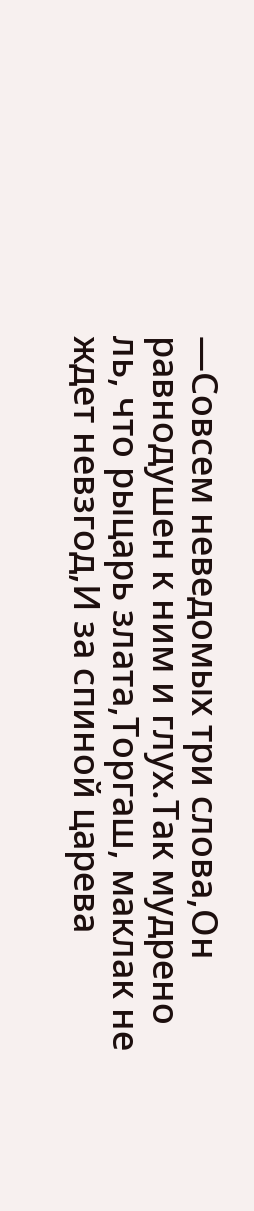—Совсем неведомых три слова,Он равнодушен к ним и глух.Так мудрено ль, что рыцарь злата,Торгаш, маклак не ждет невзгод,И за спиной царева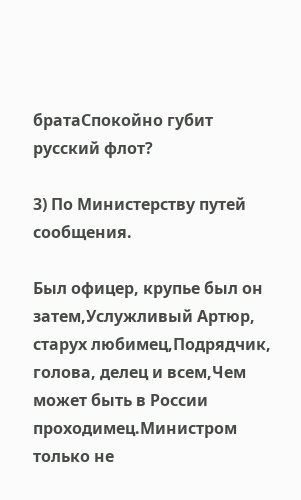братаСпокойно губит русский флот?

3) По Министерству путей сообщения.

Был офицер, крупье был он затем,Услужливый Артюр, старух любимец,Подрядчик, голова, делец и всем,Чем может быть в России проходимец.Министром только не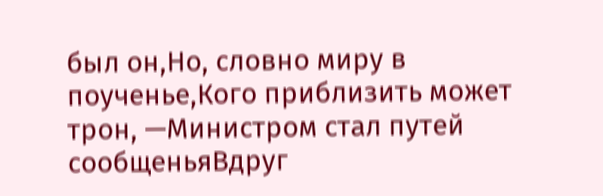был он,Но, словно миру в поученье,Кого приблизить может трон, —Министром стал путей сообщеньяВдруг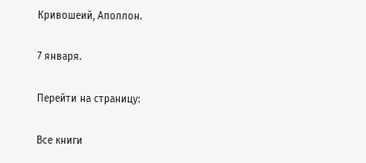Кривошеий, Аполлон.

7 января.

Перейти на страницу:

Все книги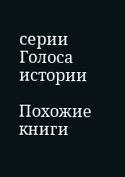серии Голоса истории

Похожие книги